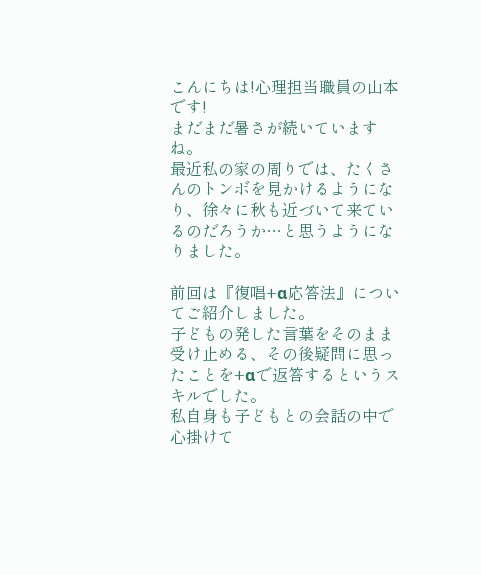こんにちは!心理担当職員の山本です!
まだまだ暑さが続いていますね。
最近私の家の周りでは、たくさんのトンボを見かけるようになり、徐々に秋も近づいて来ているのだろうか…と思うようになりました。

前回は『復唱+α応答法』についてご紹介しました。
子どもの発した言葉をそのまま受け止める、その後疑問に思ったことを+αで返答するというスキルでした。
私自身も子どもとの会話の中で心掛けて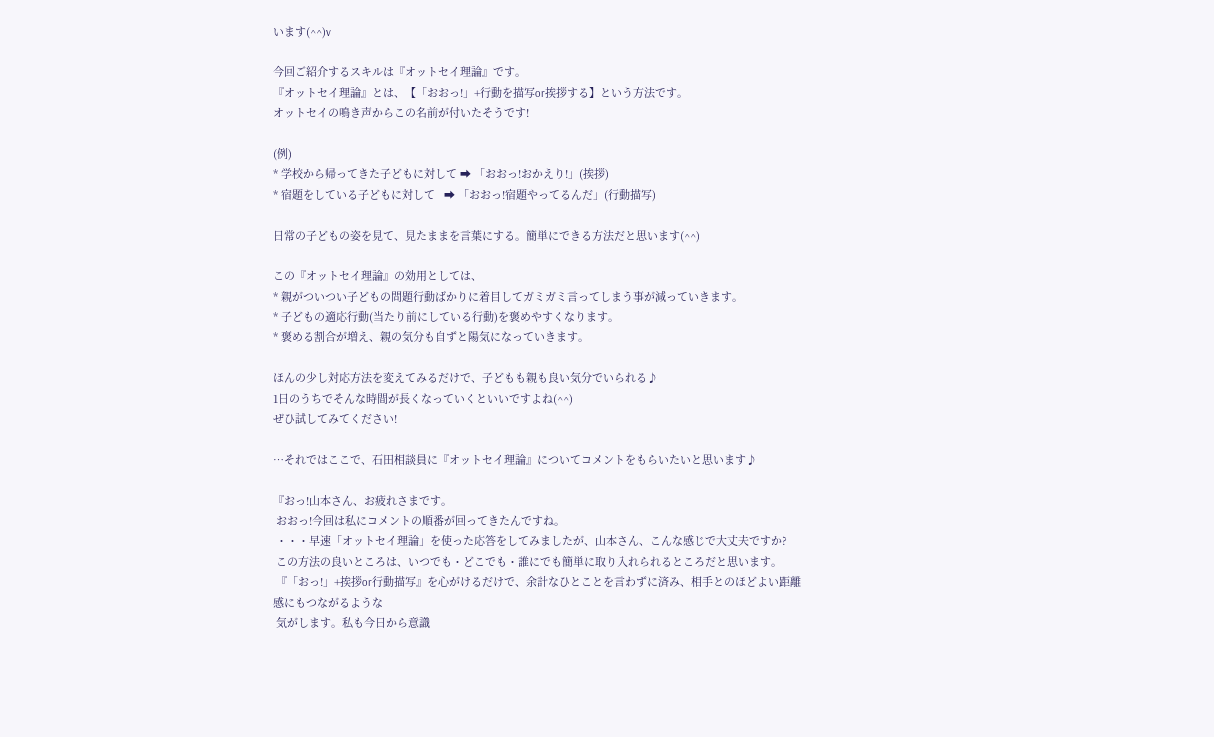います(^^)v

今回ご紹介するスキルは『オットセイ理論』です。
『オットセイ理論』とは、【「おおっ!」+行動を描写or挨拶する】という方法です。
オットセイの鳴き声からこの名前が付いたそうです!

(例)
* 学校から帰ってきた子どもに対して ➡ 「おおっ!おかえり!」(挨拶)
* 宿題をしている子どもに対して   ➡ 「おおっ!宿題やってるんだ」(行動描写)

日常の子どもの姿を見て、見たままを言葉にする。簡単にできる方法だと思います(^^)

この『オットセイ理論』の効用としては、
* 親がついつい子どもの問題行動ばかりに着目してガミガミ言ってしまう事が減っていきます。
* 子どもの適応行動(当たり前にしている行動)を褒めやすくなります。
* 褒める割合が増え、親の気分も自ずと陽気になっていきます。

ほんの少し対応方法を変えてみるだけで、子どもも親も良い気分でいられる♪
1日のうちでそんな時間が長くなっていくといいですよね(^^)
ぜひ試してみてください!

…それではここで、石田相談員に『オットセイ理論』についてコメントをもらいたいと思います♪

『おっ!山本さん、お疲れさまです。
 おおっ!今回は私にコメントの順番が回ってきたんですね。
 ・・・早速「オットセイ理論」を使った応答をしてみましたが、山本さん、こんな感じで大丈夫ですか?
 この方法の良いところは、いつでも・どこでも・誰にでも簡単に取り入れられるところだと思います。
 『「おっ!」+挨拶or行動描写』を心がけるだけで、余計なひとことを言わずに済み、相手とのほどよい距離感にもつながるような
 気がします。私も今日から意識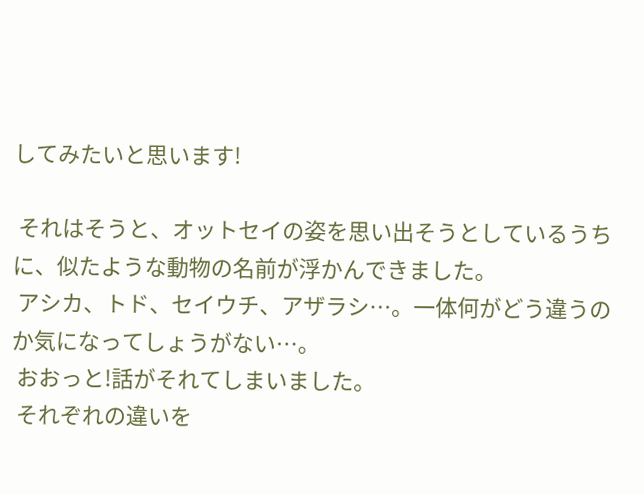してみたいと思います!

 それはそうと、オットセイの姿を思い出そうとしているうちに、似たような動物の名前が浮かんできました。
 アシカ、トド、セイウチ、アザラシ…。一体何がどう違うのか気になってしょうがない…。
 おおっと!話がそれてしまいました。
 それぞれの違いを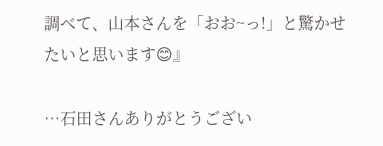調べて、山本さんを「おお~っ!」と驚かせたいと思います😊』

…石田さんありがとうござい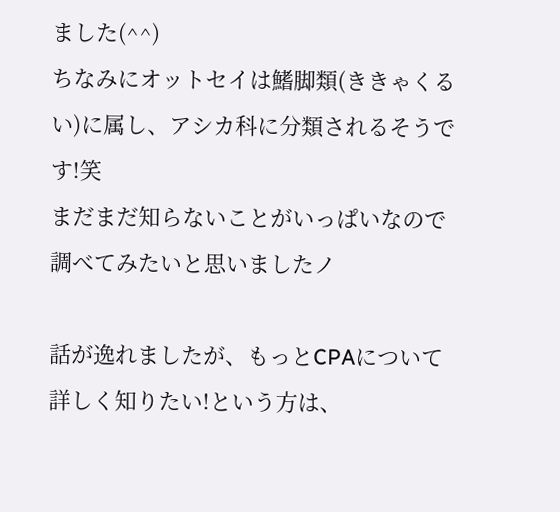ました(^^)
ちなみにオットセイは鰭脚類(ききゃくるい)に属し、アシカ科に分類されるそうです!笑
まだまだ知らないことがいっぱいなので調べてみたいと思いましたノ

話が逸れましたが、もっとCPAについて詳しく知りたい!という方は、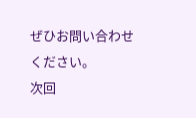ぜひお問い合わせください。
次回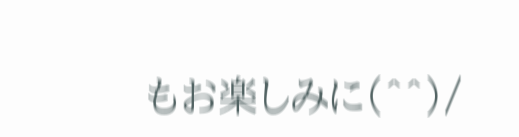もお楽しみに(^^)/